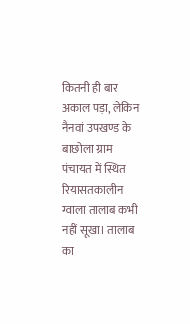कितनी ही बार अकाल पड़ा, लेकिन नैनवां उपखण्ड के बाछोला ग्राम पंचायत में स्थित रियासतकालीन ग्वाला तालाब कभी नहीं सूखा। तालाब का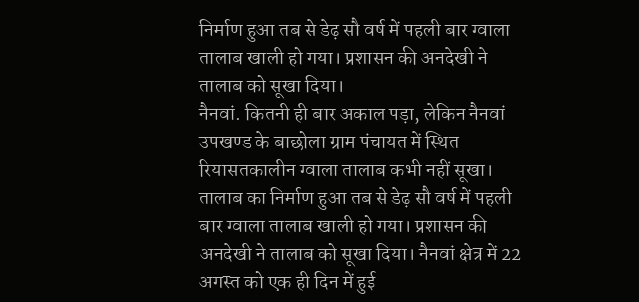निर्माण हुआ तब से डेढ़ सौ वर्ष में पहली बार ग्वाला तालाब खाली हो गया। प्रशासन की अनदेखी ने तालाब को सूखा दिया।
नैनवां. कितनी ही बार अकाल पड़ा, लेकिन नैनवां उपखण्ड के बाछोला ग्राम पंचायत में स्थित रियासतकालीन ग्वाला तालाब कभी नहीं सूखा। तालाब का निर्माण हुआ तब से डेढ़ सौ वर्ष में पहली बार ग्वाला तालाब खाली हो गया। प्रशासन की अनदेखी ने तालाब को सूखा दिया। नैनवां क्षेत्र में 22 अगस्त को एक ही दिन में हुई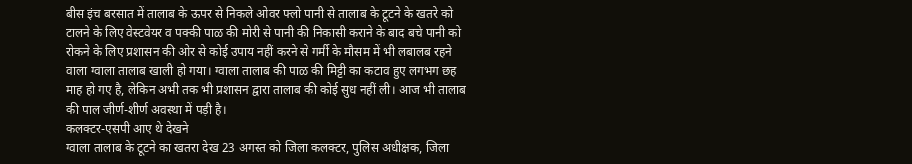बीस इंच बरसात में तालाब के ऊपर से निकले ओवर फ्लो पानी से तालाब के टूटने के खतरे को टालने के लिए वेस्टवेयर व पक्की पाळ की मोरी से पानी की निकासी कराने के बाद बचे पानी को रोकने के लिए प्रशासन की ओर से कोई उपाय नहीं करने से गर्मी के मौसम में भी लबालब रहने वाला ग्वाला तालाब खाली हो गया। ग्वाला तालाब की पाळ की मिट्टी का कटाव हुए लगभग छह माह हो गए है, लेकिन अभी तक भी प्रशासन द्वारा तालाब की कोई सुध नहीं ली। आज भी तालाब की पाल जीर्ण-शीर्ण अवस्था में पड़ी है।
कलक्टर-एसपी आए थे देखने
ग्वाला तालाब के टूटने का खतरा देख 23 अगस्त को जिला कलक्टर, पुलिस अधीक्षक, जिला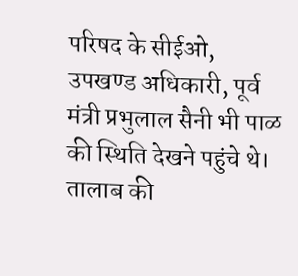परिषद के सीईओ, उपखण्ड अधिकारी, पूर्व मंत्री प्रभुलाल सैनी भी पाळ की स्थिति देखने पहुंचे थे। तालाब की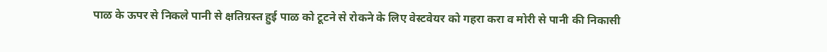पाळ के ऊपर से निकले पानी से क्षतिग्रस्त हुई पाळ को टूटने से रोकने के लिए वेस्टवेयर को गहरा करा व मोरी से पानी की निकासी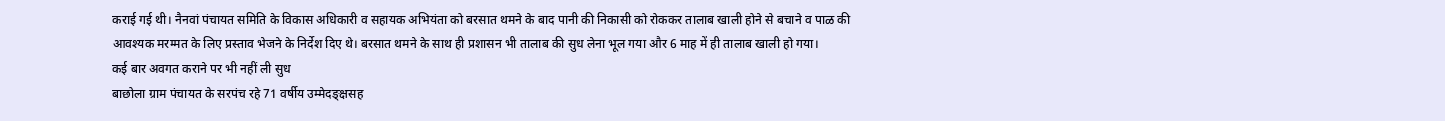कराई गई थी। नैनवां पंचायत समिति के विकास अधिकारी व सहायक अभियंता को बरसात थमने के बाद पानी की निकासी को रोककर तालाब खाली होने से बचाने व पाळ की आवश्यक मरम्मत के लिए प्रस्ताव भेजने के निर्देश दिए थे। बरसात थमने के साथ ही प्रशासन भी तालाब की सुध लेना भूल गया और 6 माह में ही तालाब खाली हो गया।
कई बार अवगत कराने पर भी नहीं ली सुध
बाछोला ग्राम पंचायत के सरपंच रहे 71 वर्षीय उम्मेदङ्क्षसह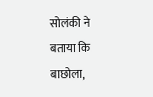सोलंकी ने बताया कि बाछोला,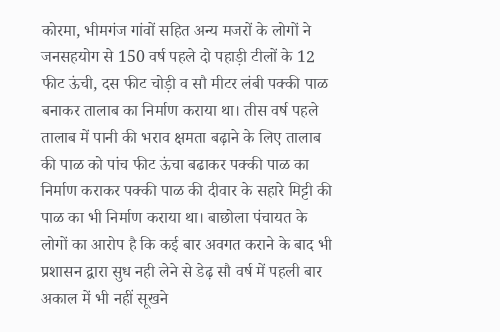कोरमा, भीमगंज गांवों सहित अन्य मजरों के लोगों ने जनसहयोग से 150 वर्ष पहले दो पहाड़ी टीलों के 12 फीट ऊंची, दस फीट चोड़ी व सौ मीटर लंबी पक्की पाळ बनाकर तालाब का निर्माण कराया था। तीस वर्ष पहले तालाब में पानी की भराव क्षमता बढ़ाने के लिए तालाब की पाळ को पांच फीट ऊंचा बढाकर पक्की पाळ का निर्माण कराकर पक्की पाळ की दीवार के सहारे मिट्टी की पाळ का भी निर्माण कराया था। बाछोला पंचायत के लोगों का आरोप है कि कई बार अवगत कराने के बाद भी प्रशासन द्वारा सुध नही लेने से डेढ़ सौ वर्ष में पहली बार अकाल में भी नहीं सूखने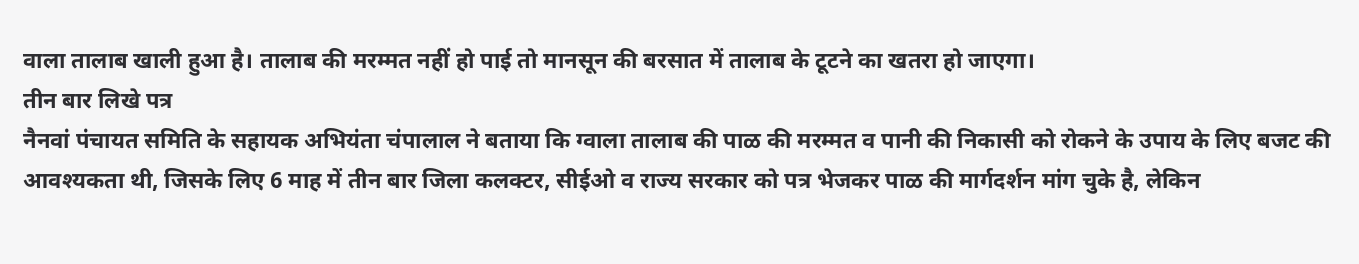वाला तालाब खाली हुआ है। तालाब की मरम्मत नहीं हो पाई तो मानसून की बरसात में तालाब के टूटने का खतरा हो जाएगा।
तीन बार लिखे पत्र
नैनवां पंचायत समिति के सहायक अभियंता चंपालाल ने बताया कि ग्वाला तालाब की पाळ की मरम्मत व पानी की निकासी को रोकने के उपाय के लिए बजट की आवश्यकता थी, जिसके लिए 6 माह में तीन बार जिला कलक्टर, सीईओ व राज्य सरकार को पत्र भेजकर पाळ की मार्गदर्शन मांग चुके है, लेकिन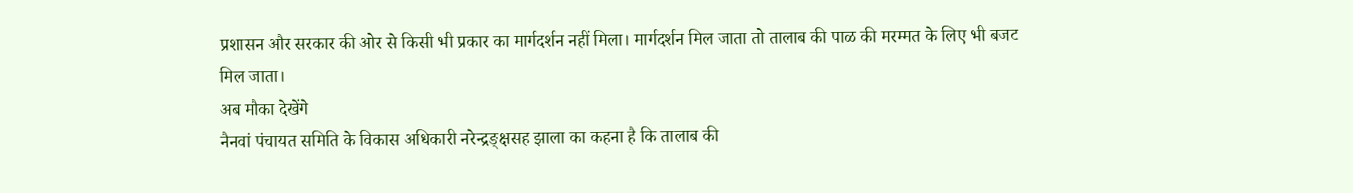प्रशासन और सरकार की ओर से किसी भी प्रकार का मार्गदर्शन नहीं मिला। मार्गदर्शन मिल जाता तो तालाब की पाळ की मरम्मत के लिए भी बजट मिल जाता।
अब मौका देखेंगे
नैनवां पंचायत समिति के विकास अधिकारी नरेन्द्रङ्क्षसह झाला का कहना है कि तालाब की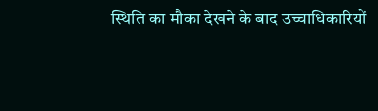स्थिति का मौका देखने के बाद उच्चाधिकारियों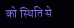को स्थिति से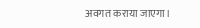अवगत कराया जाएगा।